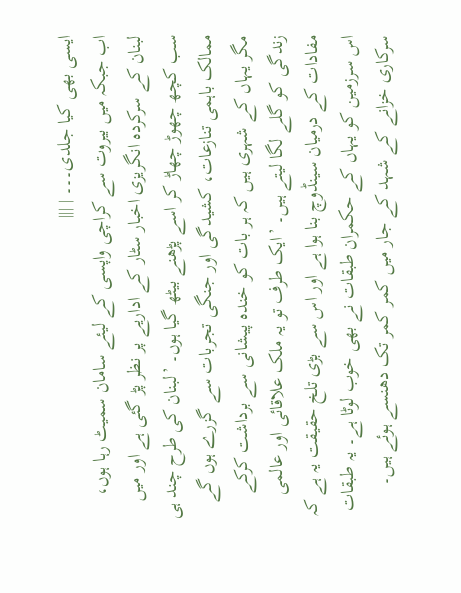ایسی بھی کیا جلدی۔۔۔ | |||
اب جبکہ میں بیروت سے کراچی واپسی کے لیئے سامان سمیٹ رہا ہوں، لبنان کے سرکردہ انگریزی اخبار سٹار کے اداریے پر نظر پڑ گئی ہے اور میں سب کچھ چھوڑ چھاڑ کر اسے پڑھنے بیٹھ گیا ہوں۔ ’لبنان کی طرح چند ہی ممالک باہمی تنازعات، کشیدگی اور جنگی تجربات سے گزرے ہوں گے مگر یہاں کے شہری ہیں کہ ہر بات کو خندہ پیشانی سے برداشت کرکے زندگی کو گلے لگا لیتے ہیں۔ ’ایک طرف تو یہ ملک علاقائی اور عالمی مفادات کے درمیان سینڈوچ بنا ہوا ہے اور اس سے بڑی تلخ حقیقت یہ ہے کہ اس سرزمین کو یہاں کے حکمران طبقات نے بھی خوب لوٹا ہے۔ یہ طبقات سرکاری خزانے کے شہد کے جار میں کمر کمر تک دھنسے ہوئے ہیں۔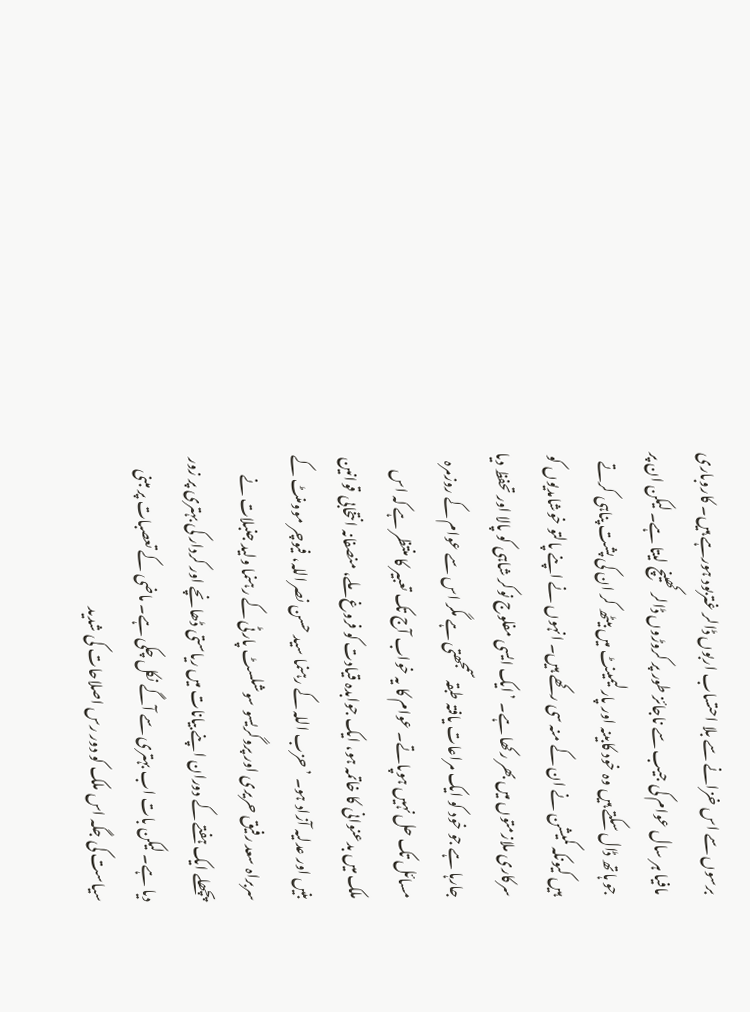برسوں سے اس خزانے سے بلا احتساب اربوں ڈالر غتربود ہورہے ہیں۔ کاروباری مافیا ہر سال عوام کی جیب سے ناجائز طور پر کروڑوں ڈالر کھینچ لیتا ہے۔ لیکن ان پر جو ہاتھ ڈال سکتے ہیں وہ خود کابینہ اور پارلیمینٹ میں بیٹھ کر ان کی پشت پناہی کرتے ہیں کیونکہ کمیشن نے ان کے منہ سی رکھے ہیں۔ انہوں نے اپنے پالتو خوشامدیوں کو سرکاری ملازمتوں میں بھر رکھا ہے۔ ’ایک ایسی مفلوج نوکر شاہی کو پالا اور تحفظ دیا جارہا ہے جو خود کو ایک مراعات یافتہ طبقہ سمجھتی ہے مگر اس سے عوام کے روزمرہ مسائل تک حل نہیں ہوپاتے۔ عوام کا یہ خواب آج تک تعبیر کا منتظر ہے کہ اس ملک میں بدعنوانی کا خاتمہ ہو، ایک جوابدہ قیادت کو فروغ ملے، منصفانہ انتخابی قوانین بنیں اور عدلیہ آزاد ہو۔ ’حزب اللہ کے رہنما سید حسن نصراللہ، فیوچر موومنٹ کے سربراہ سعد رفیق حریری اور پروگریسو سوشلسٹ پارٹی کے رہنما ولید جنبلات نے پچھلے ایک ہفتے کے دوران اپنے بیانات میں ریاستی ڈھانچے اور کردار کی بہتری پر زور دیا ہے۔ لیکن بات اب بہتری سے آگے نکل چکی ہے۔ ماضی کے تعصبات پر مبنی سیاست کی جگہ اس ملک کو دور رس اصلاحات کی شدید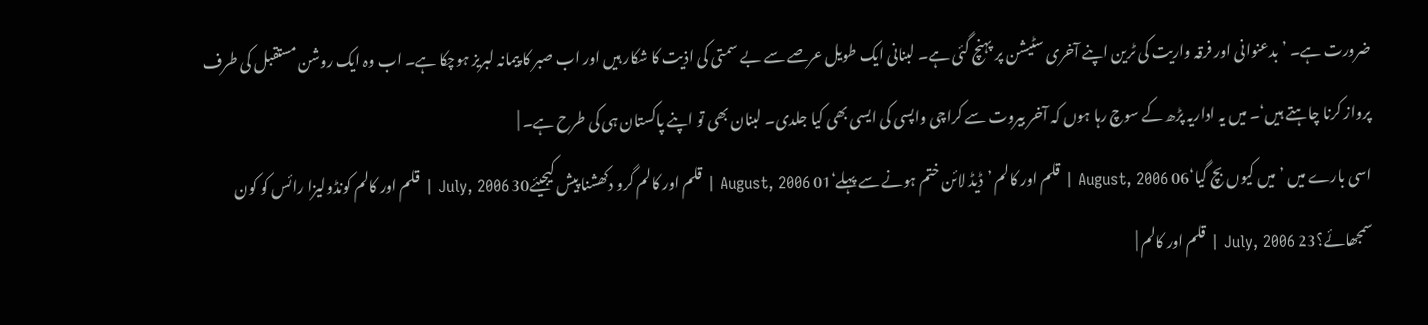ضرورت ہے۔ ’بدعنوانی اور فرقہ واریت کی ٹرین اپنے آخری سٹیشن پر پہنچ گئی ہے۔ لبنانی ایک طویل عرصے سے بے سمتی کی اذیت کا شکار ہیں اور اب صبر کا پیمانہ لبریز ہوچکا ہے۔ اب وہ ایک روشن مستقبل کی طرف پرواز کرنا چاہتے ہیں‘۔ میں یہ اداریہ پڑھ کے سوچ رہا ہوں کہ آخر بیروت سے کراچی واپسی کی ایسی بھی کیا جلدی۔ لبنان بھی تو اپنے پاکستان ہی کی طرح ہے۔ |
اسی بارے میں ’میں کیوں بچ گیا‘06 August, 2006 | قلم اور کالم ’ڈیڈ لائن ختم ہونے سے پہلے‘01 August, 2006 | قلم اور کالم گرو دکھشنا پیش کیجیئے30 July, 2006 | قلم اور کالم کونڈولیزا رائس کو کون سمجھائے؟23 July, 2006 | قلم اور کالم |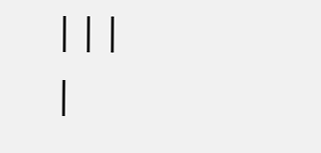|||
|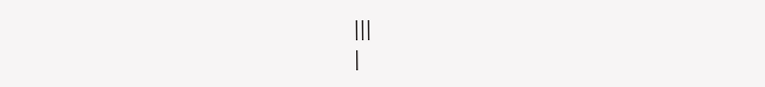|||
|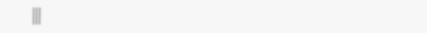|||